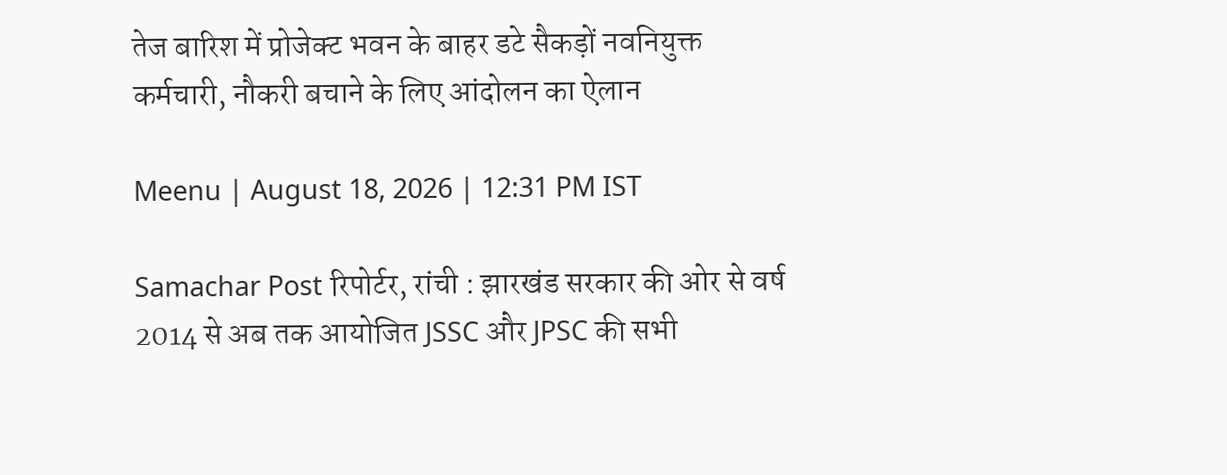तेज बारिश में प्रोजेक्ट भवन के बाहर डटे सैकड़ों नवनियुक्त कर्मचारी, नौकरी बचाने के लिए आंदोलन का ऐलान

Meenu | August 18, 2026 | 12:31 PM IST

Samachar Post रिपोर्टर, रांची : झारखंड सरकार की ओर से वर्ष 2014 से अब तक आयोजित JSSC और JPSC की सभी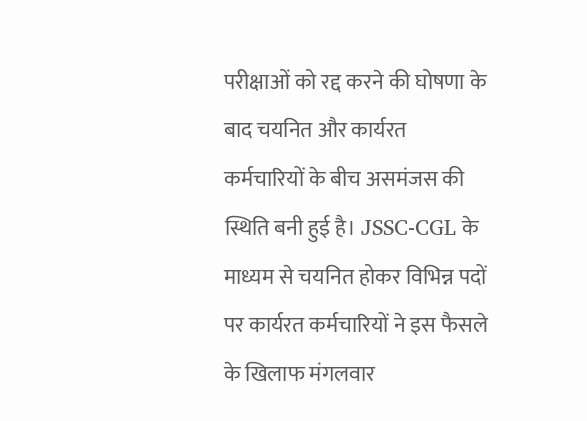परीक्षाओं को रद्द करने की घोषणा के बाद चयनित और कार्यरत कर्मचारियों के बीच असमंजस की स्थिति बनी हुई है। JSSC-CGL के माध्यम से चयनित होकर विभिन्न पदों पर कार्यरत कर्मचारियों ने इस फैसले के खिलाफ मंगलवार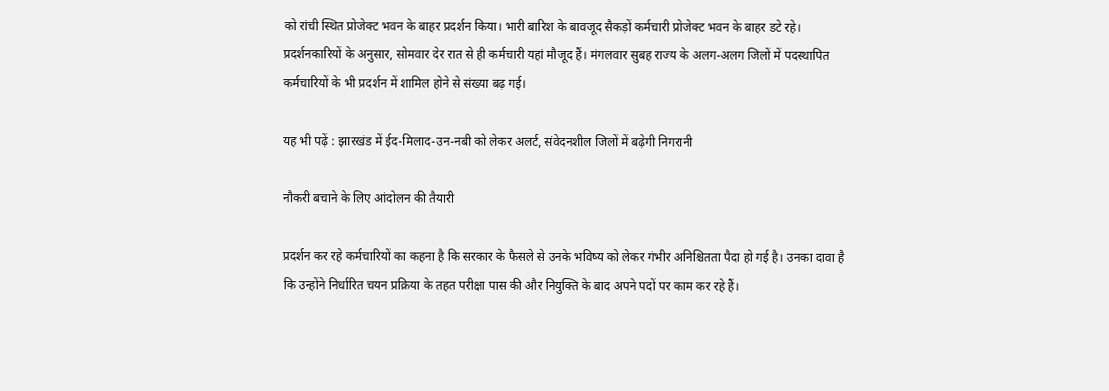को रांची स्थित प्रोजेक्ट भवन के बाहर प्रदर्शन किया। भारी बारिश के बावजूद सैकड़ों कर्मचारी प्रोजेक्ट भवन के बाहर डटे रहे। प्रदर्शनकारियों के अनुसार, सोमवार देर रात से ही कर्मचारी यहां मौजूद हैं। मंगलवार सुबह राज्य के अलग-अलग जिलों में पदस्थापित कर्मचारियों के भी प्रदर्शन में शामिल होने से संख्या बढ़ गई।

यह भी पढ़ें : झारखंड में ईद-मिलाद-उन-नबी को लेकर अलर्ट, संवेदनशील जिलों में बढ़ेगी निगरानी

नौकरी बचाने के लिए आंदोलन की तैयारी

प्रदर्शन कर रहे कर्मचारियों का कहना है कि सरकार के फैसले से उनके भविष्य को लेकर गंभीर अनिश्चितता पैदा हो गई है। उनका दावा है कि उन्होंने निर्धारित चयन प्रक्रिया के तहत परीक्षा पास की और नियुक्ति के बाद अपने पदों पर काम कर रहे हैं।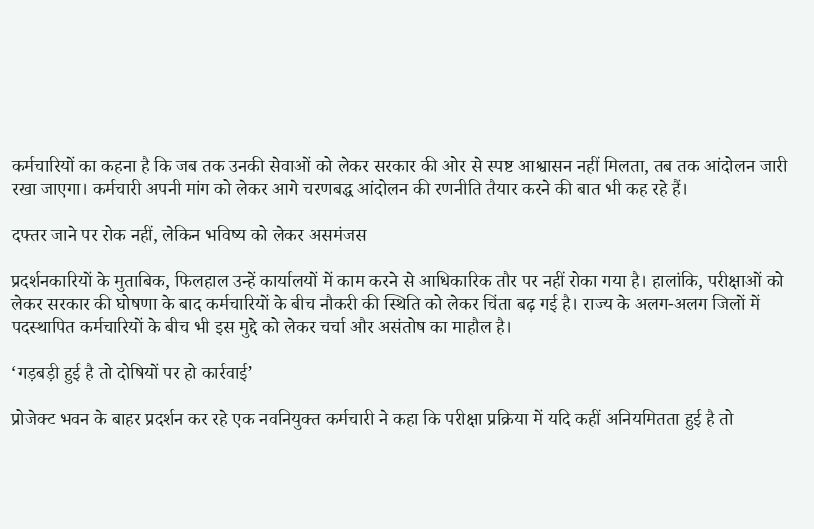कर्मचारियों का कहना है कि जब तक उनकी सेवाओं को लेकर सरकार की ओर से स्पष्ट आश्वासन नहीं मिलता, तब तक आंदोलन जारी रखा जाएगा। कर्मचारी अपनी मांग को लेकर आगे चरणबद्ध आंदोलन की रणनीति तैयार करने की बात भी कह रहे हैं।

दफ्तर जाने पर रोक नहीं, लेकिन भविष्य को लेकर असमंजस

प्रदर्शनकारियों के मुताबिक, फिलहाल उन्हें कार्यालयों में काम करने से आधिकारिक तौर पर नहीं रोका गया है। हालांकि, परीक्षाओं को लेकर सरकार की घोषणा के बाद कर्मचारियों के बीच नौकरी की स्थिति को लेकर चिंता बढ़ गई है। राज्य के अलग-अलग जिलों में पदस्थापित कर्मचारियों के बीच भी इस मुद्दे को लेकर चर्चा और असंतोष का माहौल है।

‘गड़बड़ी हुई है तो दोषियों पर हो कार्रवाई’

प्रोजेक्ट भवन के बाहर प्रदर्शन कर रहे एक नवनियुक्त कर्मचारी ने कहा कि परीक्षा प्रक्रिया में यदि कहीं अनियमितता हुई है तो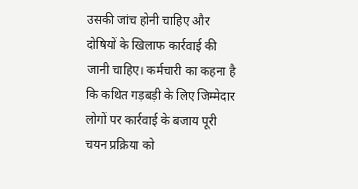उसकी जांच होनी चाहिए और दोषियों के खिलाफ कार्रवाई की जानी चाहिए। कर्मचारी का कहना है कि कथित गड़बड़ी के लिए जिम्मेदार लोगों पर कार्रवाई के बजाय पूरी चयन प्रक्रिया को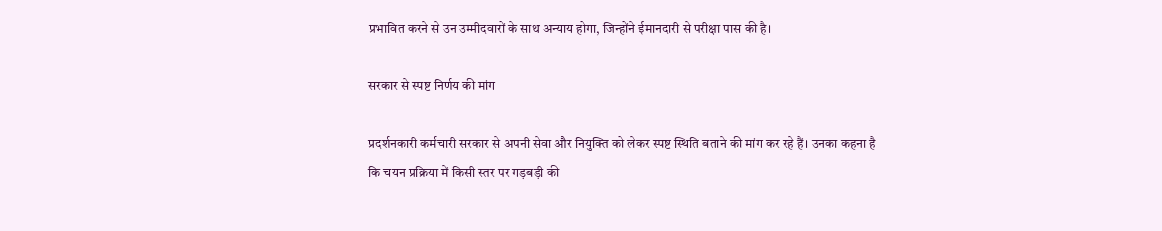प्रभावित करने से उन उम्मीदवारों के साथ अन्याय होगा, जिन्होंने ईमानदारी से परीक्षा पास की है।

सरकार से स्पष्ट निर्णय की मांग

प्रदर्शनकारी कर्मचारी सरकार से अपनी सेवा और नियुक्ति को लेकर स्पष्ट स्थिति बताने की मांग कर रहे हैं। उनका कहना है कि चयन प्रक्रिया में किसी स्तर पर गड़बड़ी की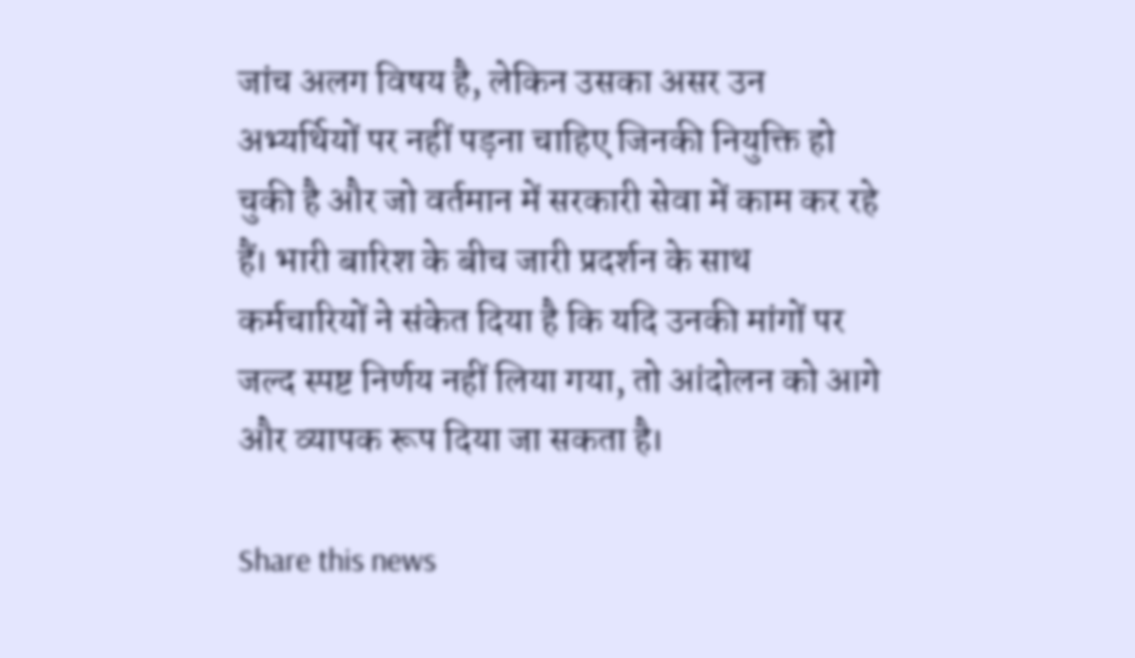जांच अलग विषय है, लेकिन उसका असर उन अभ्यर्थियों पर नहीं पड़ना चाहिए जिनकी नियुक्ति हो चुकी है और जो वर्तमान में सरकारी सेवा में काम कर रहे हैं। भारी बारिश के बीच जारी प्रदर्शन के साथ कर्मचारियों ने संकेत दिया है कि यदि उनकी मांगों पर जल्द स्पष्ट निर्णय नहीं लिया गया, तो आंदोलन को आगे और व्यापक रूप दिया जा सकता है।

Share this news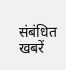संबंधित खबरें